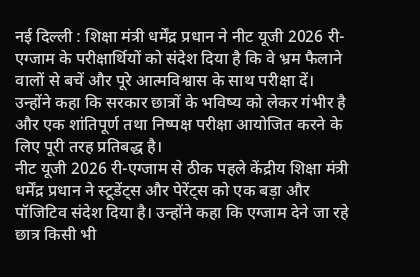नई दिल्ली : शिक्षा मंत्री धर्मेंद्र प्रधान ने नीट यूजी 2026 री-एग्जाम के परीक्षार्थियों को संदेश दिया है कि वे भ्रम फैलाने वालों से बचें और पूरे आत्मविश्वास के साथ परीक्षा दें। उन्होंने कहा कि सरकार छात्रों के भविष्य को लेकर गंभीर है और एक शांतिपूर्ण तथा निष्पक्ष परीक्षा आयोजित करने के लिए पूरी तरह प्रतिबद्ध है।
नीट यूजी 2026 री-एग्जाम से ठीक पहले केंद्रीय शिक्षा मंत्री धर्मेंद्र प्रधान ने स्टूडेंट्स और पेरेंट्स को एक बड़ा और पॉजिटिव संदेश दिया है। उन्होंने कहा कि एग्जाम देने जा रहे छात्र किसी भी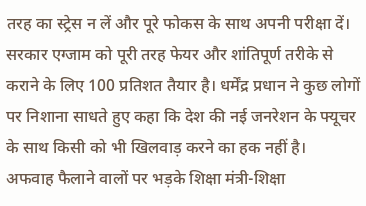तरह का स्ट्रेस न लें और पूरे फोकस के साथ अपनी परीक्षा दें। सरकार एग्जाम को पूरी तरह फेयर और शांतिपूर्ण तरीके से कराने के लिए 100 प्रतिशत तैयार है। धर्मेंद्र प्रधान ने कुछ लोगों पर निशाना साधते हुए कहा कि देश की नई जनरेशन के फ्यूचर के साथ किसी को भी खिलवाड़ करने का हक नहीं है।
अफवाह फैलाने वालों पर भड़के शिक्षा मंत्री-शिक्षा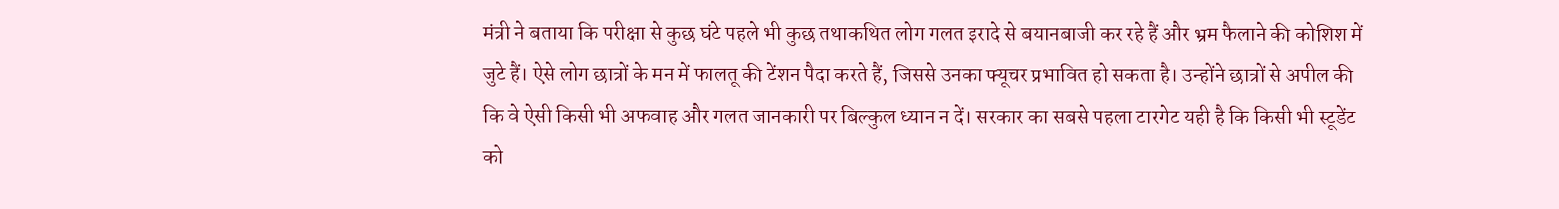मंत्री ने बताया कि परीक्षा से कुछ घंटे पहले भी कुछ तथाकथित लोग गलत इरादे से बयानबाजी कर रहे हैं और भ्रम फैलाने की कोशिश में जुटे हैं। ऐसे लोग छात्रों के मन में फालतू की टेंशन पैदा करते हैं, जिससे उनका फ्यूचर प्रभावित हो सकता है। उन्होंने छात्रों से अपील की कि वे ऐसी किसी भी अफवाह और गलत जानकारी पर बिल्कुल ध्यान न दें। सरकार का सबसे पहला टारगेट यही है कि किसी भी स्टूडेंट को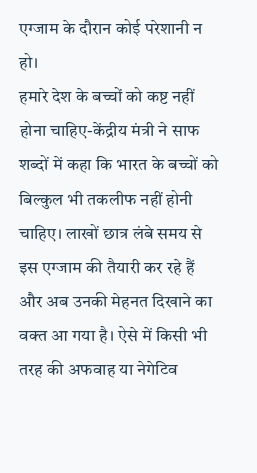एग्जाम के दौरान कोई परेशानी न हो।
हमारे देश के बच्चों को कष्ट नहीं होना चाहिए-केंद्रीय मंत्री ने साफ शब्दों में कहा कि भारत के बच्चों को बिल्कुल भी तकलीफ नहीं होनी चाहिए। लाखों छात्र लंबे समय से इस एग्जाम की तैयारी कर रहे हैं और अब उनकी मेहनत दिखाने का वक्त आ गया है। ऐसे में किसी भी तरह की अफवाह या नेगेटिव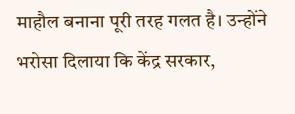माहौल बनाना पूरी तरह गलत है। उन्होंने भरोसा दिलाया कि केंद्र सरकार,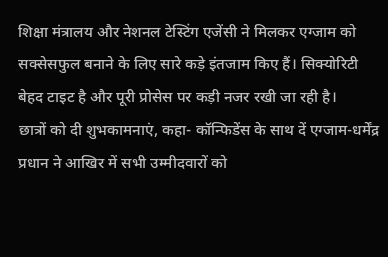शिक्षा मंत्रालय और नेशनल टेस्टिंग एजेंसी ने मिलकर एग्जाम को सक्सेसफुल बनाने के लिए सारे कड़े इंतजाम किए हैं। सिक्योरिटी बेहद टाइट है और पूरी प्रोसेस पर कड़ी नजर रखी जा रही है।
छात्रों को दी शुभकामनाएं, कहा- कॉन्फिडेंस के साथ दें एग्जाम-धर्मेंद्र प्रधान ने आखिर में सभी उम्मीदवारों को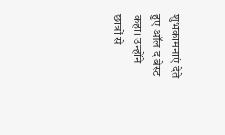शुभकामनाएं देते हुए ऑल द बेस्ट कहा। उन्होंने छात्रों से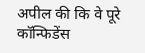अपील की कि वे पूरे कॉन्फिडेंस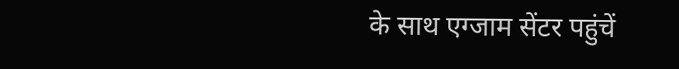के साथ एग्जाम सेंटर पहुंचें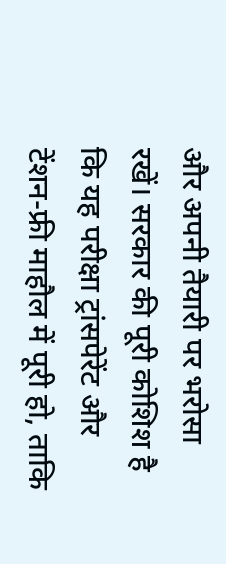और अपनी तैयारी पर भरोसा रखें। सरकार की पूरी कोशिश है कि यह परीक्षा ट्रांसपेरेंट और टेंशन-फ्री माहौल में पूरी हो, ताकि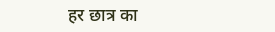हर छात्र का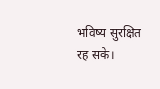भविष्य सुरक्षित रह सके।